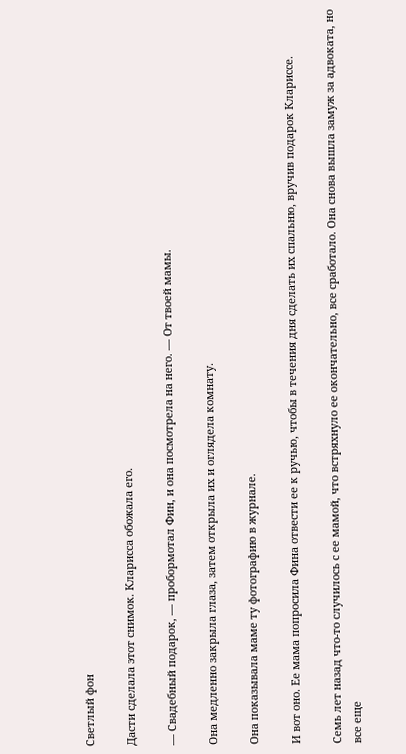Светлый фон

Дасти сделала этот снимок. Кларисса обожала его.

— Свадебный подарок, — пробормотал Фин, и она посмотрела на него. — От твоей мамы.

Она медленно закрыла глаза, затем открыла их и оглядела комнату.

Она показывала маме ту фотографию в журнале.

И вот оно. Ее мама попросила Фина отвести ее к ручью, чтобы в течения дня сделать их спальню, вручив подарок Клариссе.

Семь лет назад что-то случилось с ее мамой, что встряхнуло ее окончательно, все сработало. Она снова вышла замуж за адвоката, но все еще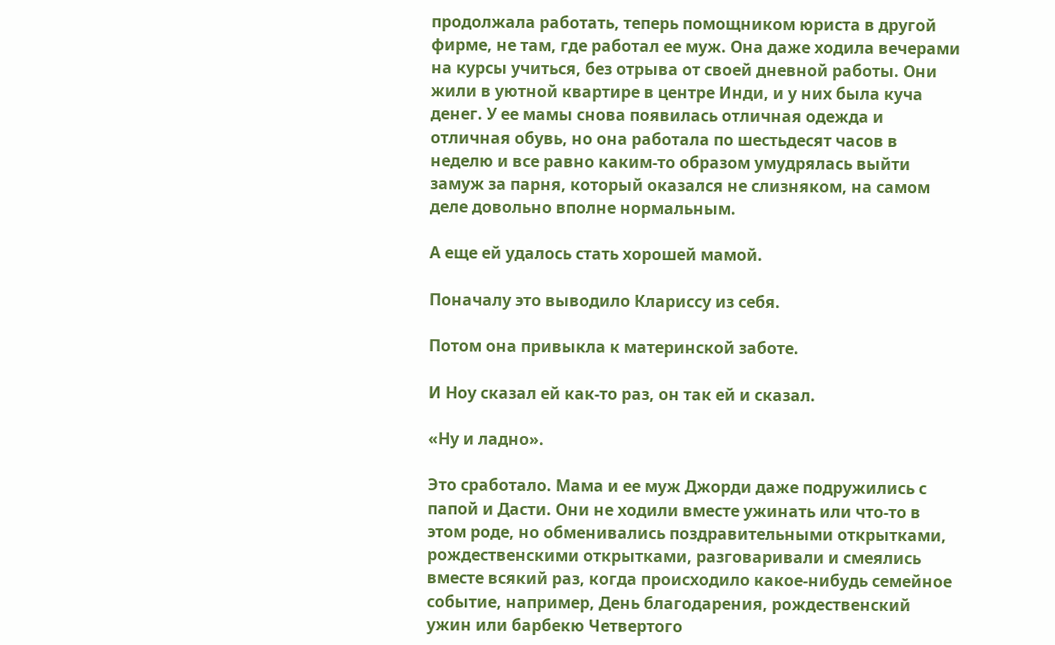продолжала работать, теперь помощником юриста в другой фирме, не там, где работал ее муж. Она даже ходила вечерами на курсы учиться, без отрыва от своей дневной работы. Они жили в уютной квартире в центре Инди, и у них была куча денег. У ее мамы снова появилась отличная одежда и отличная обувь, но она работала по шестьдесят часов в неделю и все равно каким-то образом умудрялась выйти замуж за парня, который оказался не слизняком, на самом деле довольно вполне нормальным.

А еще ей удалось стать хорошей мамой.

Поначалу это выводило Клариссу из себя.

Потом она привыкла к материнской заботе.

И Ноу сказал ей как-то раз, он так ей и сказал.

«Ну и ладно».

Это сработало. Мама и ее муж Джорди даже подружились с папой и Дасти. Они не ходили вместе ужинать или что-то в этом роде, но обменивались поздравительными открытками, рождественскими открытками, разговаривали и смеялись вместе всякий раз, когда происходило какое-нибудь семейное событие, например, День благодарения, рождественский ужин или барбекю Четвертого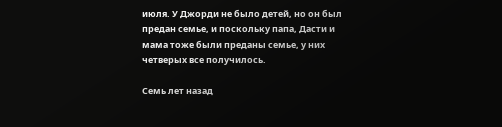июля. У Джорди не было детей, но он был предан семье, и поскольку папа, Дасти и мама тоже были преданы семье, у них четверых все получилось.

Семь лет назад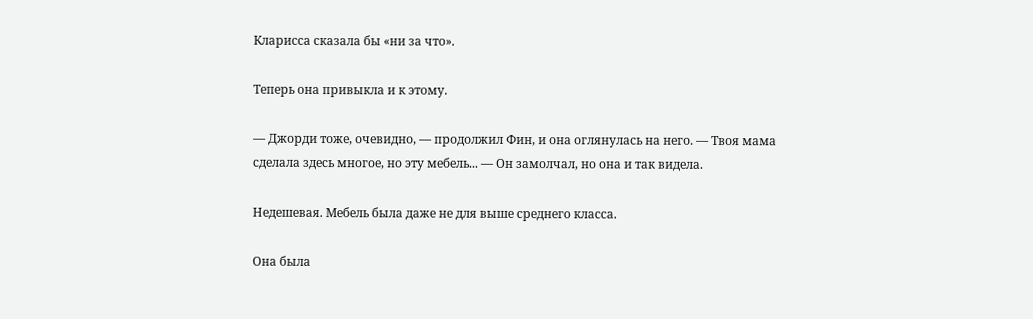Кларисса сказала бы «ни за что».

Теперь она привыкла и к этому.

— Джорди тоже, очевидно, — продолжил Фин, и она оглянулась на него. — Твоя мама сделала здесь многое, но эту мебель... — Он замолчал, но она и так видела.

Недешевая. Мебель была даже не для выше среднего класса.

Она была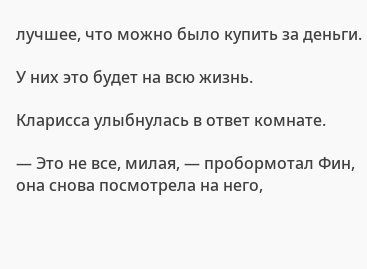лучшее, что можно было купить за деньги.

У них это будет на всю жизнь.

Кларисса улыбнулась в ответ комнате.

— Это не все, милая, — пробормотал Фин, она снова посмотрела на него,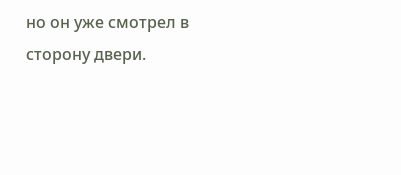но он уже смотрел в сторону двери.